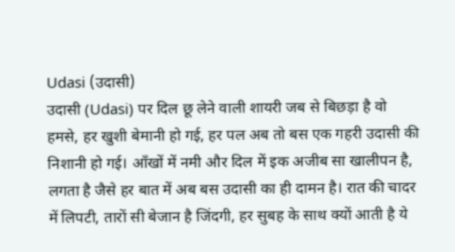Udasi (उदासी)
उदासी (Udasi) पर दिल छू लेने वाली शायरी जब से बिछड़ा है वो हमसे, हर खुशी बेमानी हो गई, हर पल अब तो बस एक गहरी उदासी की निशानी हो गई। आँखों में नमी और दिल में इक अजीब सा खालीपन है, लगता है जैसे हर बात में अब बस उदासी का ही दामन है। रात की चादर में लिपटी, तारों सी बेजान है जिंदगी, हर सुबह के साथ क्यों आती है ये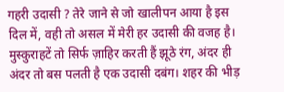गहरी उदासी ? तेरे जाने से जो खालीपन आया है इस दिल में, वही तो असल में मेरी हर उदासी की वजह है। मुस्कुराहटें तो सिर्फ ज़ाहिर करती हैं झूठे रंग, अंदर ही अंदर तो बस पलती है एक उदासी दबंग। शहर की भीड़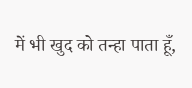में भी खुद को तन्हा पाता हूँ,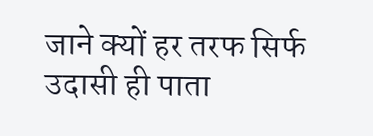जाने क्यों हर तरफ सिर्फ उदासी ही पाता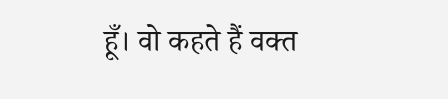हूँ। वो कहते हैं वक्त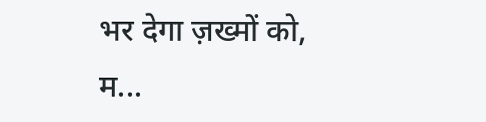भर देगा ज़ख्मों को, म...